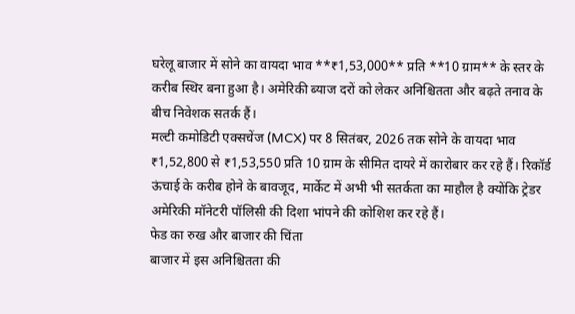घरेलू बाजार में सोने का वायदा भाव **₹1,53,000** प्रति **10 ग्राम** के स्तर के करीब स्थिर बना हुआ है। अमेरिकी ब्याज दरों को लेकर अनिश्चितता और बढ़ते तनाव के बीच निवेशक सतर्क हैं।
मल्टी कमोडिटी एक्सचेंज (MCX) पर 8 सितंबर, 2026 तक सोने के वायदा भाव ₹1,52,800 से ₹1,53,550 प्रति 10 ग्राम के सीमित दायरे में कारोबार कर रहे हैं। रिकॉर्ड ऊंचाई के करीब होने के बावजूद, मार्केट में अभी भी सतर्कता का माहौल है क्योंकि ट्रेडर अमेरिकी मॉनेटरी पॉलिसी की दिशा भांपने की कोशिश कर रहे हैं।
फेड का रुख और बाजार की चिंता
बाजार में इस अनिश्चितता की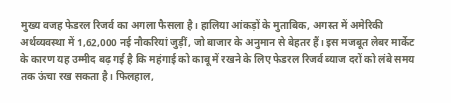मुख्य वजह फेडरल रिजर्व का अगला फैसला है। हालिया आंकड़ों के मुताबिक, अगस्त में अमेरिकी अर्थव्यवस्था में 1,62,000 नई नौकरियां जुड़ीं, जो बाजार के अनुमान से बेहतर हैं। इस मजबूत लेबर मार्केट के कारण यह उम्मीद बढ़ गई है कि महंगाई को काबू में रखने के लिए फेडरल रिजर्व ब्याज दरों को लंबे समय तक ऊंचा रख सकता है। फिलहाल,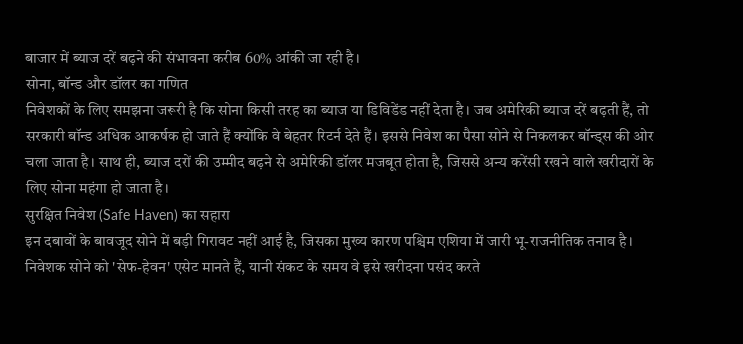बाजार में ब्याज दरें बढ़ने की संभावना करीब 60% आंकी जा रही है।
सोना, बॉन्ड और डॉलर का गणित
निवेशकों के लिए समझना जरूरी है कि सोना किसी तरह का ब्याज या डिविडेंड नहीं देता है। जब अमेरिकी ब्याज दरें बढ़ती हैं, तो सरकारी बॉन्ड अधिक आकर्षक हो जाते हैं क्योंकि वे बेहतर रिटर्न देते हैं। इससे निवेश का पैसा सोने से निकलकर बॉन्ड्स की ओर चला जाता है। साथ ही, ब्याज दरों की उम्मीद बढ़ने से अमेरिकी डॉलर मजबूत होता है, जिससे अन्य करेंसी रखने वाले खरीदारों के लिए सोना महंगा हो जाता है।
सुरक्षित निवेश (Safe Haven) का सहारा
इन दबावों के बावजूद सोने में बड़ी गिरावट नहीं आई है, जिसका मुख्य कारण पश्चिम एशिया में जारी भू-राजनीतिक तनाव है। निवेशक सोने को 'सेफ-हेवन' एसेट मानते हैं, यानी संकट के समय वे इसे खरीदना पसंद करते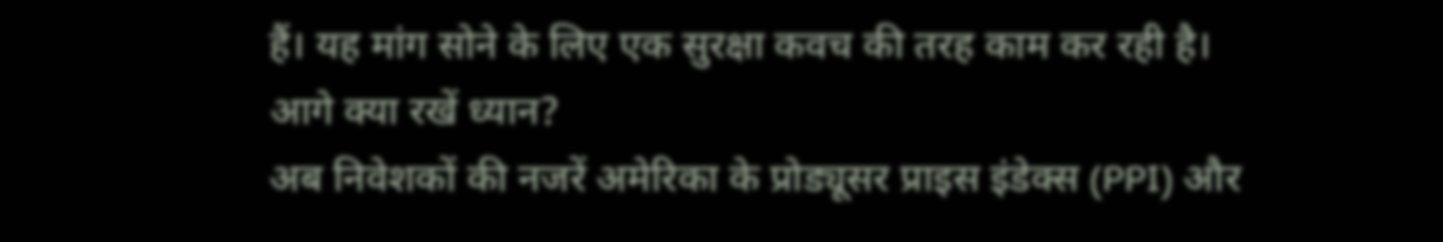हैं। यह मांग सोने के लिए एक सुरक्षा कवच की तरह काम कर रही है।
आगे क्या रखें ध्यान?
अब निवेशकों की नजरें अमेरिका के प्रोड्यूसर प्राइस इंडेक्स (PPI) और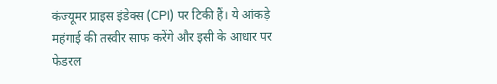कंज्यूमर प्राइस इंडेक्स (CPI) पर टिकी हैं। ये आंकड़े महंगाई की तस्वीर साफ करेंगे और इसी के आधार पर फेडरल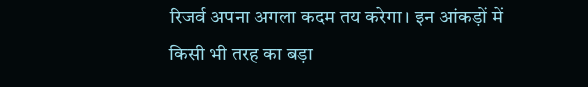रिजर्व अपना अगला कदम तय करेगा। इन आंकड़ों में किसी भी तरह का बड़ा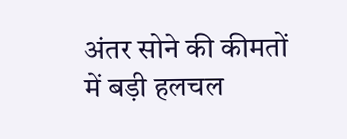अंतर सोने की कीमतों में बड़ी हलचल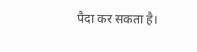पैदा कर सकता है।